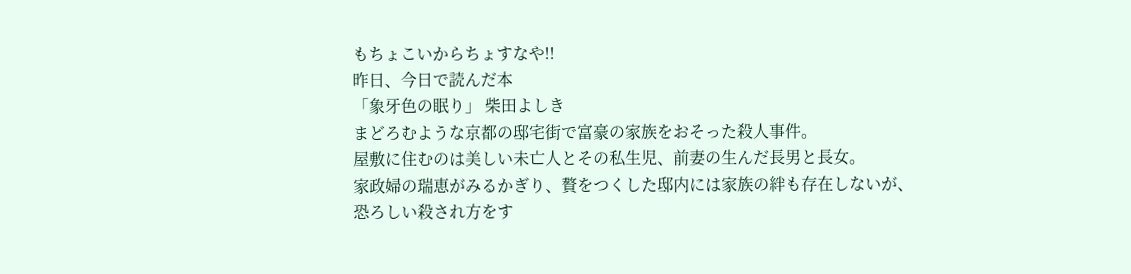もちょこいからちょすなや!!
昨日、今日で読んだ本
「象牙色の眠り」 柴田よしき
まどろむような京都の邸宅街で富豪の家族をおそった殺人事件。
屋敷に住むのは美しい未亡人とその私生児、前妻の生んだ長男と長女。
家政婦の瑞恵がみるかぎり、贅をつくした邸内には家族の絆も存在しないが、
恐ろしい殺され方をす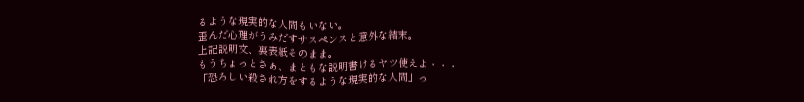るような現実的な人間もいない。
歪んだ心理がうみだすサスペンスと意外な結末。
上記説明文、裏表紙そのまま。
もうちょっとさぁ、まともな説明書けるヤツ使えよ・・・
「恐ろしい殺され方をするような現実的な人間」っ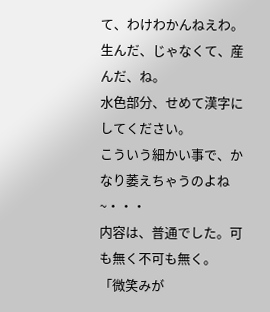て、わけわかんねえわ。
生んだ、じゃなくて、産んだ、ね。
水色部分、せめて漢字にしてください。
こういう細かい事で、かなり萎えちゃうのよね~・・・
内容は、普通でした。可も無く不可も無く。
「微笑みが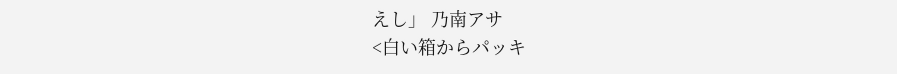えし」 乃南アサ
<白い箱からパッキ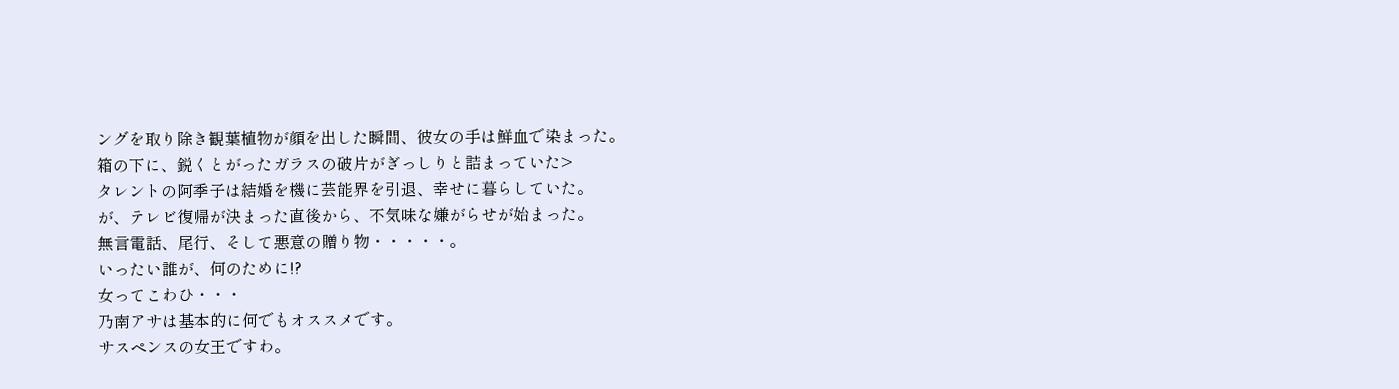ングを取り除き観葉植物が顔を出した瞬間、彼女の手は鮮血で染まった。
箱の下に、鋭くとがったガラスの破片がぎっしりと詰まっていた>
タレントの阿季子は結婚を機に芸能界を引退、幸せに暮らしていた。
が、テレビ復帰が決まった直後から、不気味な嫌がらせが始まった。
無言電話、尾行、そして悪意の贈り物・・・・・。
いったい誰が、何のために!?
女ってこわひ・・・
乃南アサは基本的に何でもオススメです。
サスペンスの女王ですわ。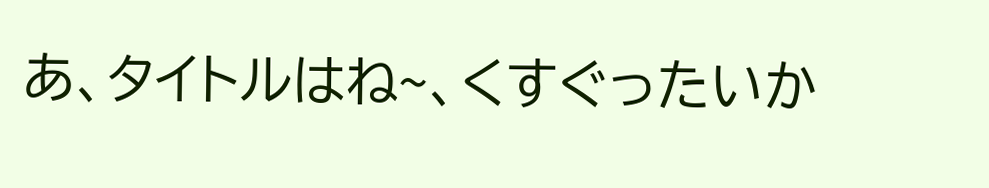あ、タイトルはね~、くすぐったいか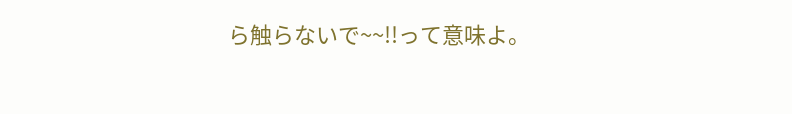ら触らないで~~!!って意味よ。